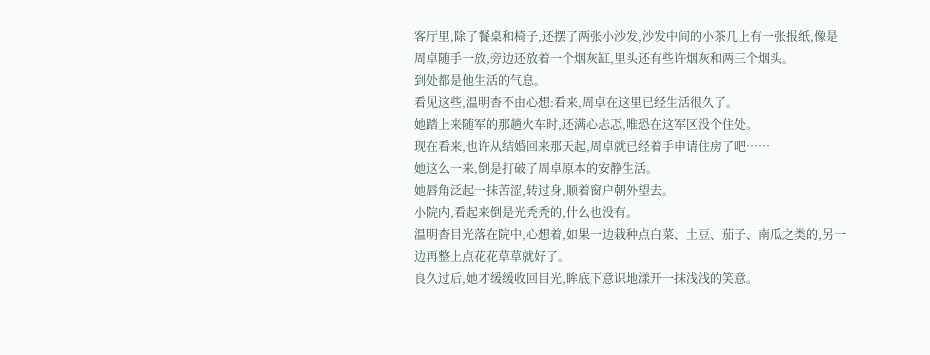客厅里,除了餐桌和椅子,还摆了两张小沙发,沙发中间的小茶几上有一张报纸,像是周卓随手一放,旁边还放着一个烟灰缸,里头还有些许烟灰和两三个烟头。
到处都是他生活的气息。
看见这些,温明杳不由心想:看来,周卓在这里已经生活很久了。
她踏上来随军的那趟火车时,还满心忐忑,唯恐在这军区没个住处。
现在看来,也许从结婚回来那天起,周卓就已经着手申请住房了吧……
她这么一来,倒是打破了周卓原本的安静生活。
她唇角泛起一抹苦涩,转过身,顺着窗户朝外望去。
小院内,看起来倒是光秃秃的,什么也没有。
温明杳目光落在院中,心想着,如果一边栽种点白菜、土豆、茄子、南瓜之类的,另一边再整上点花花草草就好了。
良久过后,她才缓缓收回目光,眸底下意识地漾开一抹浅浅的笑意。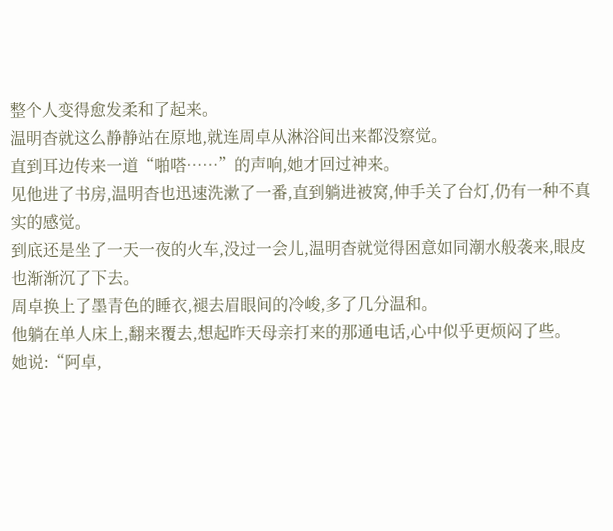整个人变得愈发柔和了起来。
温明杳就这么静静站在原地,就连周卓从淋浴间出来都没察觉。
直到耳边传来一道“啪嗒……”的声响,她才回过神来。
见他进了书房,温明杳也迅速洗漱了一番,直到躺进被窝,伸手关了台灯,仍有一种不真实的感觉。
到底还是坐了一天一夜的火车,没过一会儿,温明杳就觉得困意如同潮水般袭来,眼皮也渐渐沉了下去。
周卓换上了墨青色的睡衣,褪去眉眼间的冷峻,多了几分温和。
他躺在单人床上,翻来覆去,想起昨天母亲打来的那通电话,心中似乎更烦闷了些。
她说:“阿卓,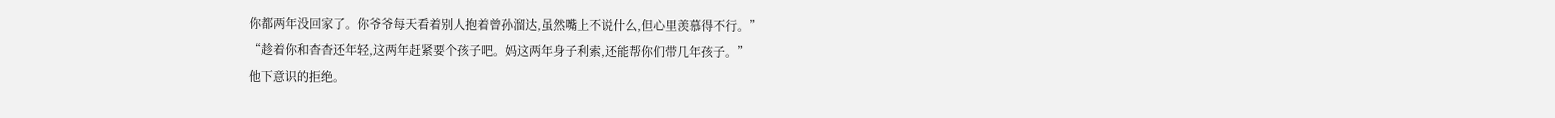你都两年没回家了。你爷爷每天看着别人抱着曾孙溜达,虽然嘴上不说什么,但心里羡慕得不行。”
“趁着你和杳杳还年轻,这两年赶紧要个孩子吧。妈这两年身子利索,还能帮你们带几年孩子。”
他下意识的拒绝。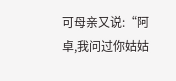可母亲又说:“阿卓,我问过你姑姑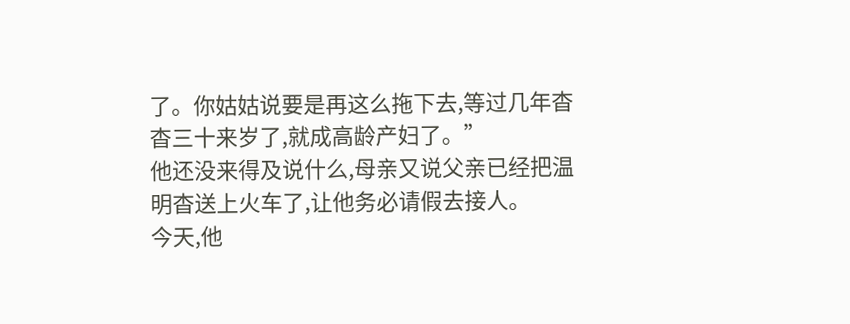了。你姑姑说要是再这么拖下去,等过几年杳杳三十来岁了,就成高龄产妇了。”
他还没来得及说什么,母亲又说父亲已经把温明杳送上火车了,让他务必请假去接人。
今天,他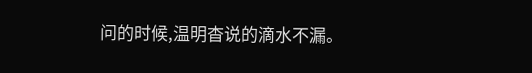问的时候,温明杳说的滴水不漏。